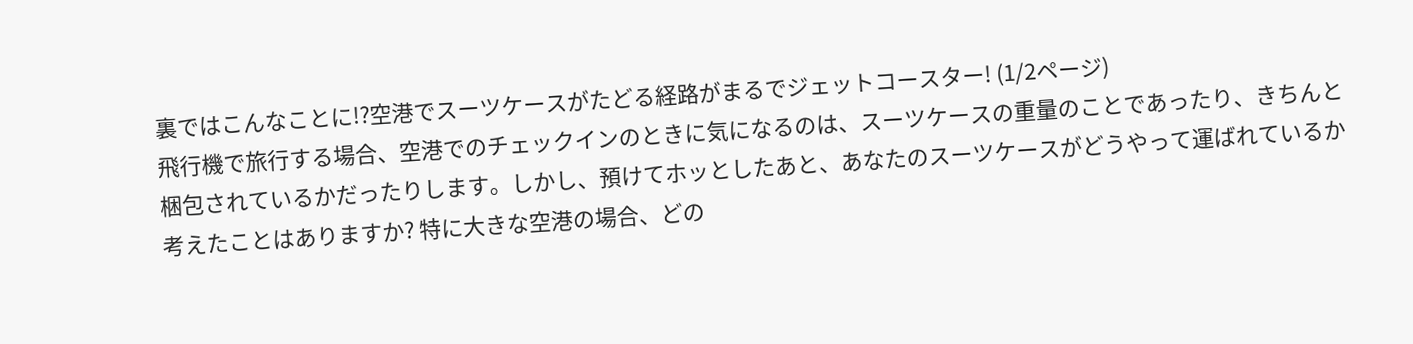裏ではこんなことに!?空港でスーツケースがたどる経路がまるでジェットコースター! (1/2ページ)
飛行機で旅行する場合、空港でのチェックインのときに気になるのは、スーツケースの重量のことであったり、きちんと梱包されているかだったりします。しかし、預けてホッとしたあと、あなたのスーツケースがどうやって運ばれているか考えたことはありますか? 特に大きな空港の場合、どの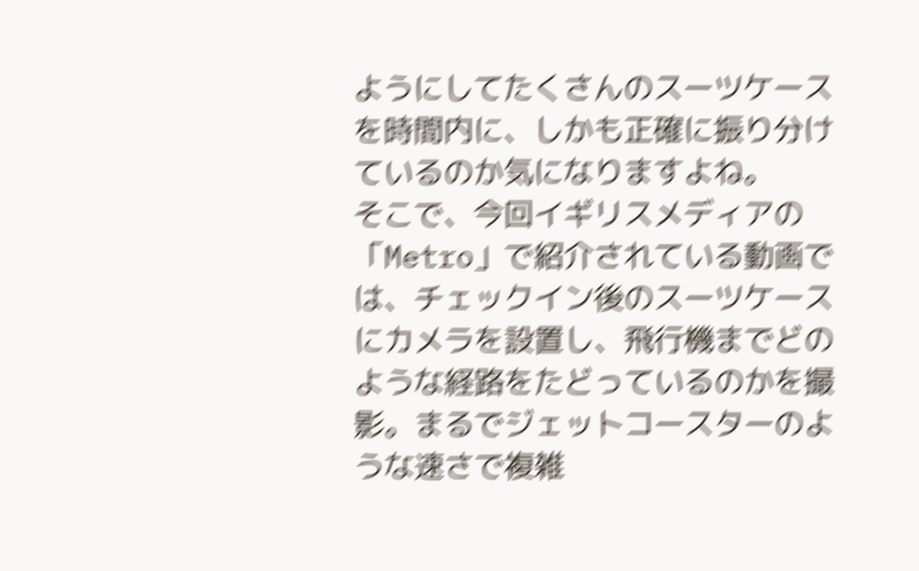ようにしてたくさんのスーツケースを時間内に、しかも正確に振り分けているのか気になりますよね。
そこで、今回イギリスメディアの「Metro」で紹介されている動画では、チェックイン後のスーツケースにカメラを設置し、飛行機までどのような経路をたどっているのかを撮影。まるでジェットコースターのような速さで複雑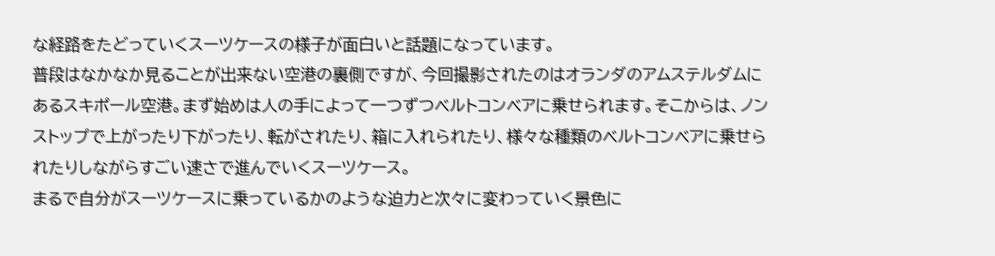な経路をたどっていくスーツケースの様子が面白いと話題になっています。
普段はなかなか見ることが出来ない空港の裏側ですが、今回撮影されたのはオランダのアムステルダムにあるスキポール空港。まず始めは人の手によって一つずつベルトコンベアに乗せられます。そこからは、ノンストップで上がったり下がったり、転がされたり、箱に入れられたり、様々な種類のベルトコンベアに乗せられたりしながらすごい速さで進んでいくスーツケース。
まるで自分がスーツケースに乗っているかのような迫力と次々に変わっていく景色に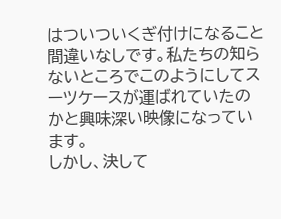はついついくぎ付けになること間違いなしです。私たちの知らないところでこのようにしてスーツケースが運ばれていたのかと興味深い映像になっています。
しかし、決して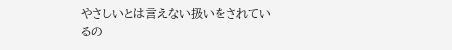やさしいとは言えない扱いをされているの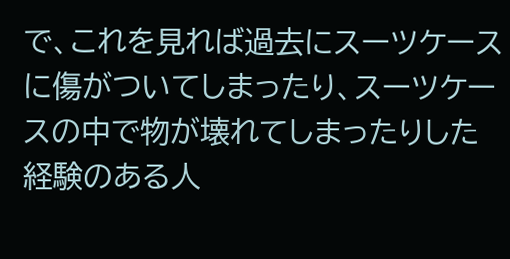で、これを見れば過去にスーツケースに傷がついてしまったり、スーツケースの中で物が壊れてしまったりした経験のある人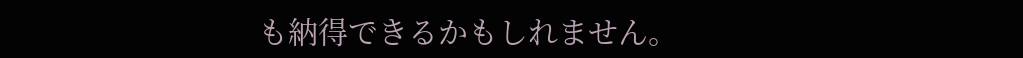も納得できるかもしれません。